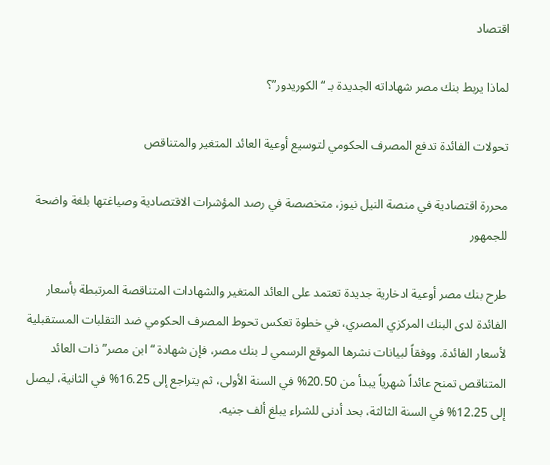اقتصاد

لماذا يربط بنك مصر شهاداته الجديدة بـ “الكوريدور”؟

تحولات الفائدة تدفع المصرف الحكومي لتوسيع أوعية العائد المتغير والمتناقص

محررة اقتصادية في منصة النيل نيوز، متخصصة في رصد المؤشرات الاقتصادية وصياغتها بلغة واضحة للجمهور

طرح بنك مصر أوعية ادخارية جديدة تعتمد على العائد المتغير والشهادات المتناقصة المرتبطة بأسعار الفائدة لدى البنك المركزي المصري، في خطوة تعكس تحوط المصرف الحكومي ضد التقلبات المستقبلية لأسعار الفائدة. ووفقاً لبيانات نشرها الموقع الرسمي لـ بنك مصر، فإن شهادة “ابن مصر” ذات العائد المتناقص تمنح عائداً شهرياً يبدأ من 20.50% في السنة الأولى، ثم يتراجع إلى 16.25% في الثانية، ليصل إلى 12.25% في السنة الثالثة، بحد أدنى للشراء يبلغ ألف جنيه.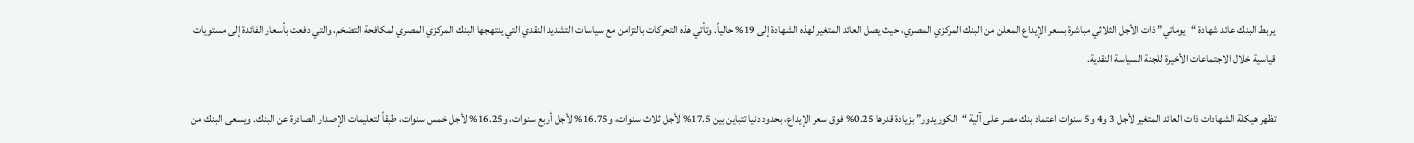يربط البنك عائد شهادة “يوماتي” ذات الأجل الثلاثي مباشرة بسعر الإيداع المعلن من البنك المركزي المصري، حيث يصل العائد المتغير لهذه الشهادة إلى 19% حالياً. وتأتي هذه التحركات بالتزامن مع سياسات التشديد النقدي التي ينتهجها البنك المركزي المصري لمكافحة التضخم، والتي دفعت بأسعار الفائدة إلى مستويات قياسية خلال الاجتماعات الأخيرة للجنة السياسة النقدية.

تظهر هيكلة الشهادات ذات العائد المتغير لأجل 3 و4 و5 سنوات اعتماد بنك مصر على آلية “الكوريدور” بزيادة قدرها 0.25% فوق سعر الإيداع، بحدود دنيا تتباين بين 17.5% لأجل ثلاث سنوات، و16.75% لأجل أربع سنوات، و16.25% لأجل خمس سنوات، طبقاً لتعليمات الإصدار الصادرة عن البنك. ويسعى البنك من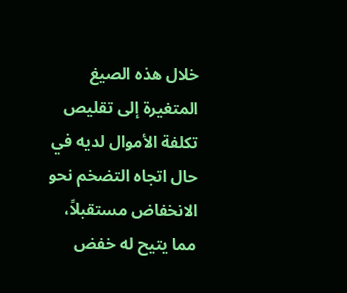خلال هذه الصيغ المتغيرة إلى تقليص تكلفة الأموال لديه في حال اتجاه التضخم نحو الانخفاض مستقبلاً، مما يتيح له خفض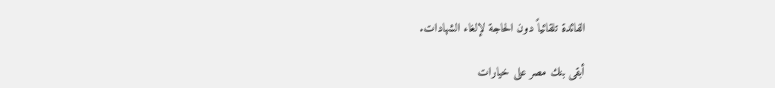الفائدة تلقائياً دون الحاجة لإلغاء الشهادات.

أبقى بنك مصر على خيارات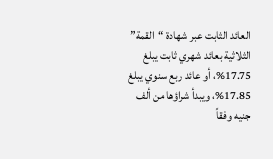العائد الثابت عبر شهادة “القمة” الثلاثية بعائد شهري ثابت يبلغ 17.75%، أو عائد ربع سنوي يبلغ 17.85%، ويبدأ شراؤها من ألف جنيه وفقاً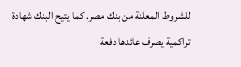للشروط المعلنة من بنك مصر. كما يتيح البنك شهادة تراكمية يصرف عائدها دفعة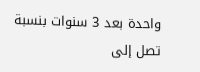واحدة بعد 3 سنوات بنسبة تصل إلى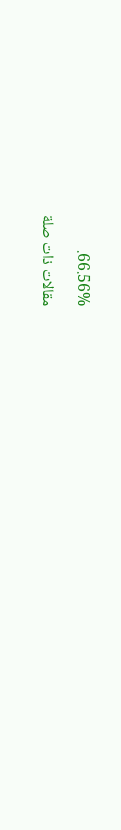66.56%.

مقالات ذات صلة